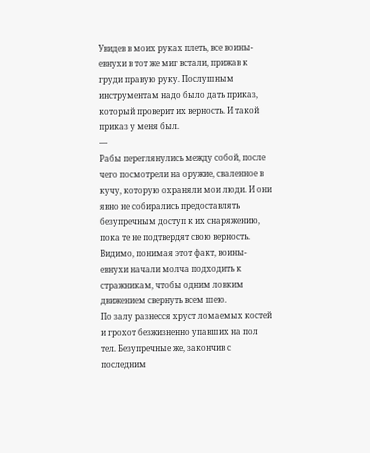Увидев в моих руках плеть, все воины-евнухи в тот же миг встали, прижав к груди правую руку. Послушным инструментам надо было дать приказ, который проверит их верность. И такой приказ у меня был.
—
Рабы переглянулись между собой, после чего посмотрели на оружие, сваленное в кучу, которую охраняли мои люди. И они явно не собирались предоставлять безупречным доступ к их снаряжению, пока те не подтвердят свою верность. Видимо, понимая этот факт, воины-евнухи начали молча подходить к стражникам, чтобы одним ловким движением свернуть всем шею.
По залу разнесся хруст ломаемых костей и грохот безжизненно упавших на пол тел. Безупречные же, закончив с последним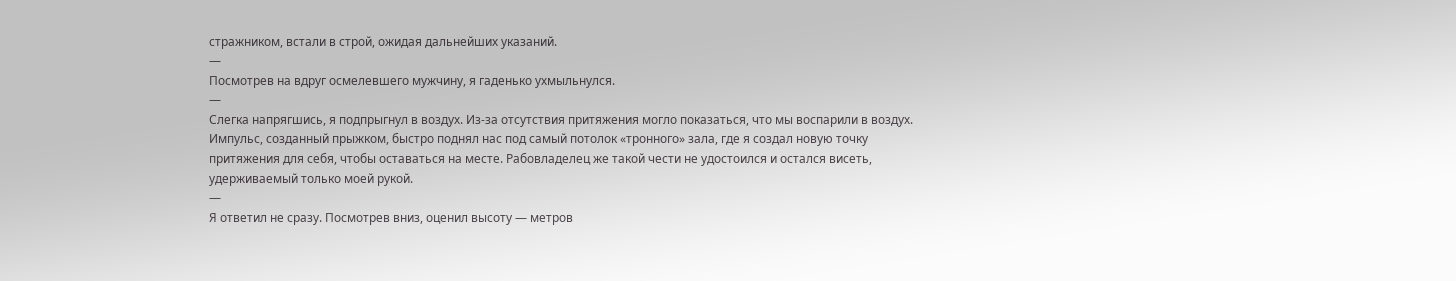стражником, встали в строй, ожидая дальнейших указаний.
—
Посмотрев на вдруг осмелевшего мужчину, я гаденько ухмыльнулся.
—
Слегка напрягшись, я подпрыгнул в воздух. Из-за отсутствия притяжения могло показаться, что мы воспарили в воздух. Импульс, созданный прыжком, быстро поднял нас под самый потолок «тронного» зала, где я создал новую точку притяжения для себя, чтобы оставаться на месте. Рабовладелец же такой чести не удостоился и остался висеть, удерживаемый только моей рукой.
—
Я ответил не сразу. Посмотрев вниз, оценил высоту — метров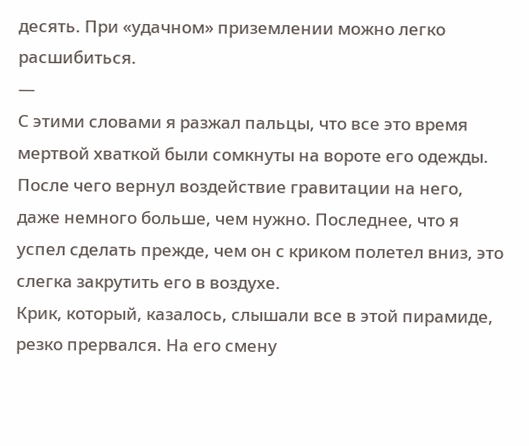десять. При «удачном» приземлении можно легко расшибиться.
—
С этими словами я разжал пальцы, что все это время мертвой хваткой были сомкнуты на вороте его одежды. После чего вернул воздействие гравитации на него, даже немного больше, чем нужно. Последнее, что я успел сделать прежде, чем он с криком полетел вниз, это слегка закрутить его в воздухе.
Крик, который, казалось, слышали все в этой пирамиде, резко прервался. На его смену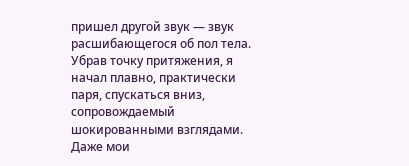пришел другой звук — звук расшибающегося об пол тела.
Убрав точку притяжения, я начал плавно, практически паря, спускаться вниз, сопровождаемый шокированными взглядами. Даже мои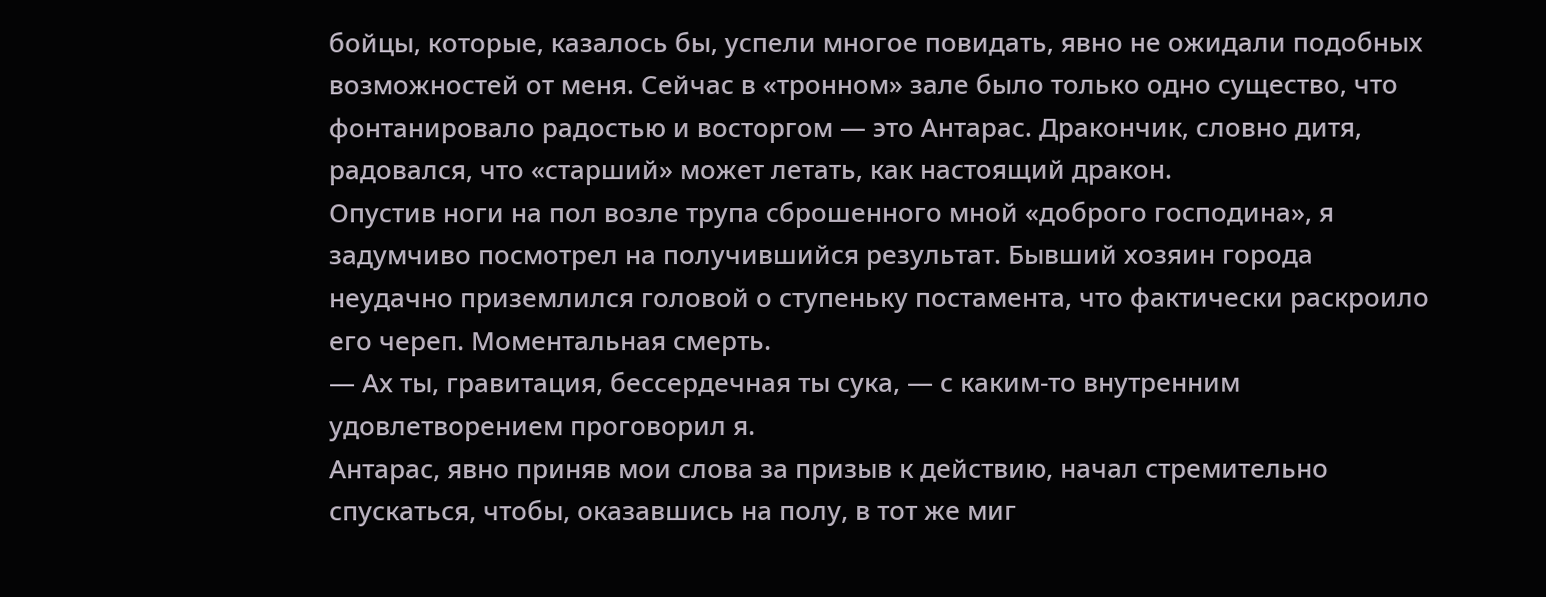бойцы, которые, казалось бы, успели многое повидать, явно не ожидали подобных возможностей от меня. Сейчас в «тронном» зале было только одно существо, что фонтанировало радостью и восторгом — это Антарас. Дракончик, словно дитя, радовался, что «старший» может летать, как настоящий дракон.
Опустив ноги на пол возле трупа сброшенного мной «доброго господина», я задумчиво посмотрел на получившийся результат. Бывший хозяин города неудачно приземлился головой о ступеньку постамента, что фактически раскроило его череп. Моментальная смерть.
— Ах ты, гравитация, бессердечная ты сука, — с каким-то внутренним удовлетворением проговорил я.
Антарас, явно приняв мои слова за призыв к действию, начал стремительно спускаться, чтобы, оказавшись на полу, в тот же миг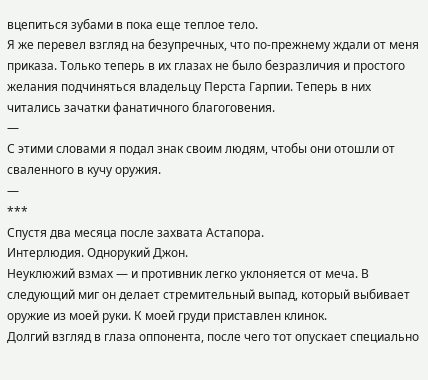вцепиться зубами в пока еще теплое тело.
Я же перевел взгляд на безупречных, что по-прежнему ждали от меня приказа. Только теперь в их глазах не было безразличия и простого желания подчиняться владельцу Перста Гарпии. Теперь в них читались зачатки фанатичного благоговения.
—
С этими словами я подал знак своим людям, чтобы они отошли от сваленного в кучу оружия.
—
***
Спустя два месяца после захвата Астапора.
Интерлюдия. Однорукий Джон.
Неуклюжий взмах — и противник легко уклоняется от меча. В следующий миг он делает стремительный выпад, который выбивает оружие из моей руки. К моей груди приставлен клинок.
Долгий взгляд в глаза оппонента, после чего тот опускает специально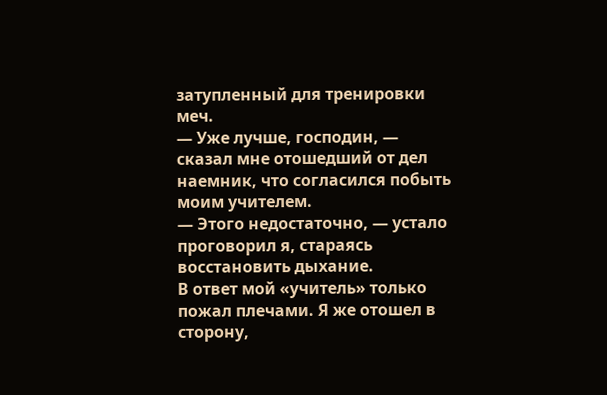затупленный для тренировки меч.
— Уже лучше, господин, — сказал мне отошедший от дел наемник, что согласился побыть моим учителем.
— Этого недостаточно, — устало проговорил я, стараясь восстановить дыхание.
В ответ мой «учитель» только пожал плечами. Я же отошел в сторону,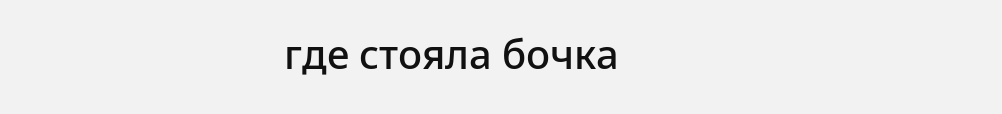где стояла бочка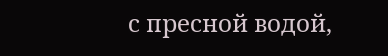с пресной водой,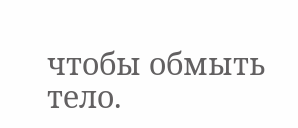чтобы обмыть тело.